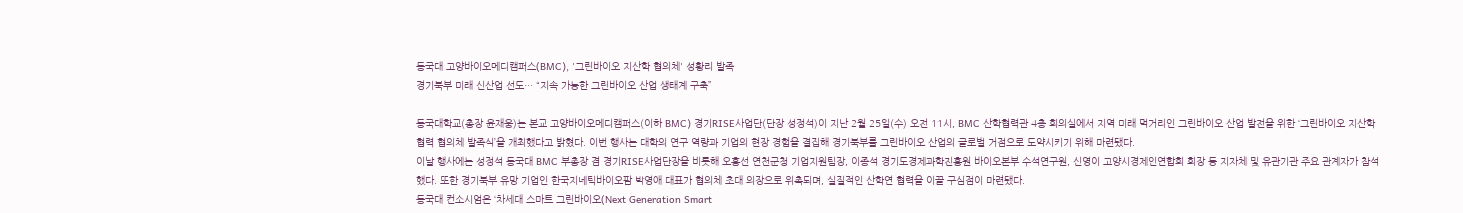동국대 고양바이오메디캠퍼스(BMC), '그린바이오 지산학 협의체' 성황리 발족
경기북부 미래 신산업 선도… “지속 가능한 그린바이오 산업 생태계 구축”

동국대학교(총장 윤재웅)는 본교 고양바이오메디캠퍼스(이하 BMC) 경기RISE사업단(단장 성정석)이 지난 2월 25일(수) 오전 11시, BMC 산학협력관 4층 회의실에서 지역 미래 먹거리인 그린바이오 산업 발전을 위한 ‘그린바이오 지산학협력 협의체 발족식’을 개최했다고 밝혔다. 이번 행사는 대학의 연구 역량과 기업의 현장 경험을 결집해 경기북부를 그린바이오 산업의 글로벌 거점으로 도약시키기 위해 마련됐다.
이날 행사에는 성정석 동국대 BMC 부총장 겸 경기RISE사업단장을 비롯해 오흥선 연천군청 기업지원팀장, 이종석 경기도경제과학진흥원 바이오본부 수석연구원, 신영이 고양시경제인연합회 회장 등 지자체 및 유관기관 주요 관계자가 참석했다. 또한 경기북부 유망 기업인 한국지네틱바이오팜 박영애 대표가 협의체 초대 의장으로 위촉되며, 실질적인 산학연 협력을 이끌 구심점이 마련됐다.
동국대 컨소시엄은 ‘차세대 스마트 그린바이오(Next Generation Smart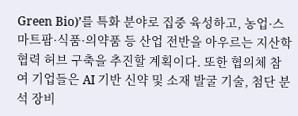Green Bio)’를 특화 분야로 집중 육성하고, 농업·스마트팜·식품·의약품 등 산업 전반을 아우르는 지산학 협력 허브 구축을 추진할 계획이다. 또한 협의체 참여 기업들은 AI 기반 신약 및 소재 발굴 기술, 첨단 분석 장비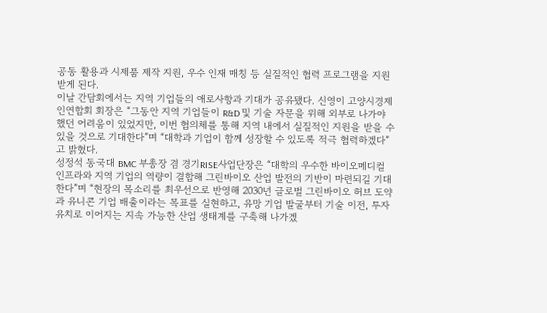공동 활용과 시제품 제작 지원, 우수 인재 매칭 등 실질적인 협력 프로그램을 지원받게 된다.
이날 간담회에서는 지역 기업들의 애로사항과 기대가 공유됐다. 신영이 고양시경제인연합회 회장은 “그동안 지역 기업들이 R&D 및 기술 자문을 위해 외부로 나가야 했던 어려움이 있었지만, 이번 협의체를 통해 지역 내에서 실질적인 지원을 받을 수 있을 것으로 기대한다”며 “대학과 기업이 함께 성장할 수 있도록 적극 협력하겠다”고 밝혔다.
성정석 동국대 BMC 부총장 겸 경기RISE사업단장은 “대학의 우수한 바이오메디컬 인프라와 지역 기업의 역량이 결합해 그린바이오 산업 발전의 기반이 마련되길 기대한다”며 “현장의 목소리를 최우선으로 반영해 2030년 글로벌 그린바이오 허브 도약과 유니콘 기업 배출이라는 목표를 실현하고, 유망 기업 발굴부터 기술 이전, 투자 유치로 이어지는 지속 가능한 산업 생태계를 구축해 나가겠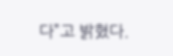다”고 밝혔다.